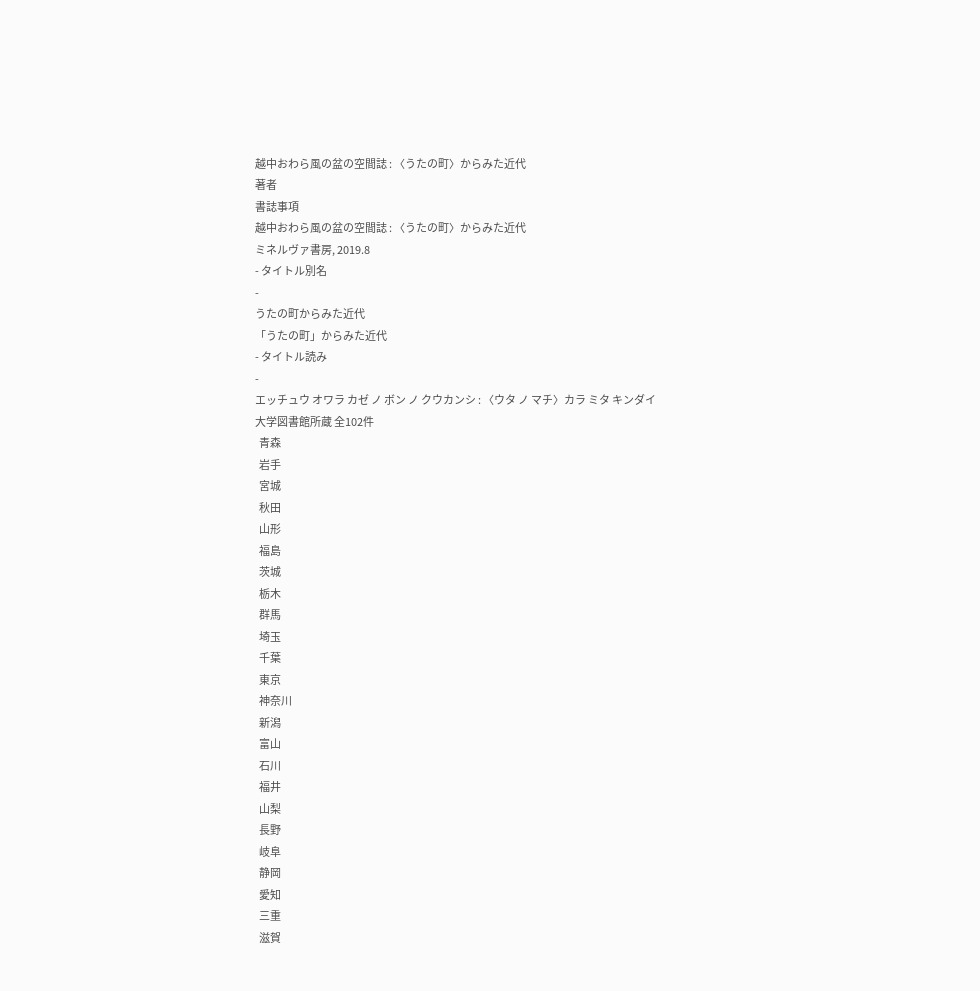越中おわら風の盆の空間誌 : 〈うたの町〉からみた近代
著者
書誌事項
越中おわら風の盆の空間誌 : 〈うたの町〉からみた近代
ミネルヴァ書房, 2019.8
- タイトル別名
-
うたの町からみた近代
「うたの町」からみた近代
- タイトル読み
-
エッチュウ オワラ カゼ ノ ボン ノ クウカンシ : 〈ウタ ノ マチ〉カラ ミタ キンダイ
大学図書館所蔵 全102件
  青森
  岩手
  宮城
  秋田
  山形
  福島
  茨城
  栃木
  群馬
  埼玉
  千葉
  東京
  神奈川
  新潟
  富山
  石川
  福井
  山梨
  長野
  岐阜
  静岡
  愛知
  三重
  滋賀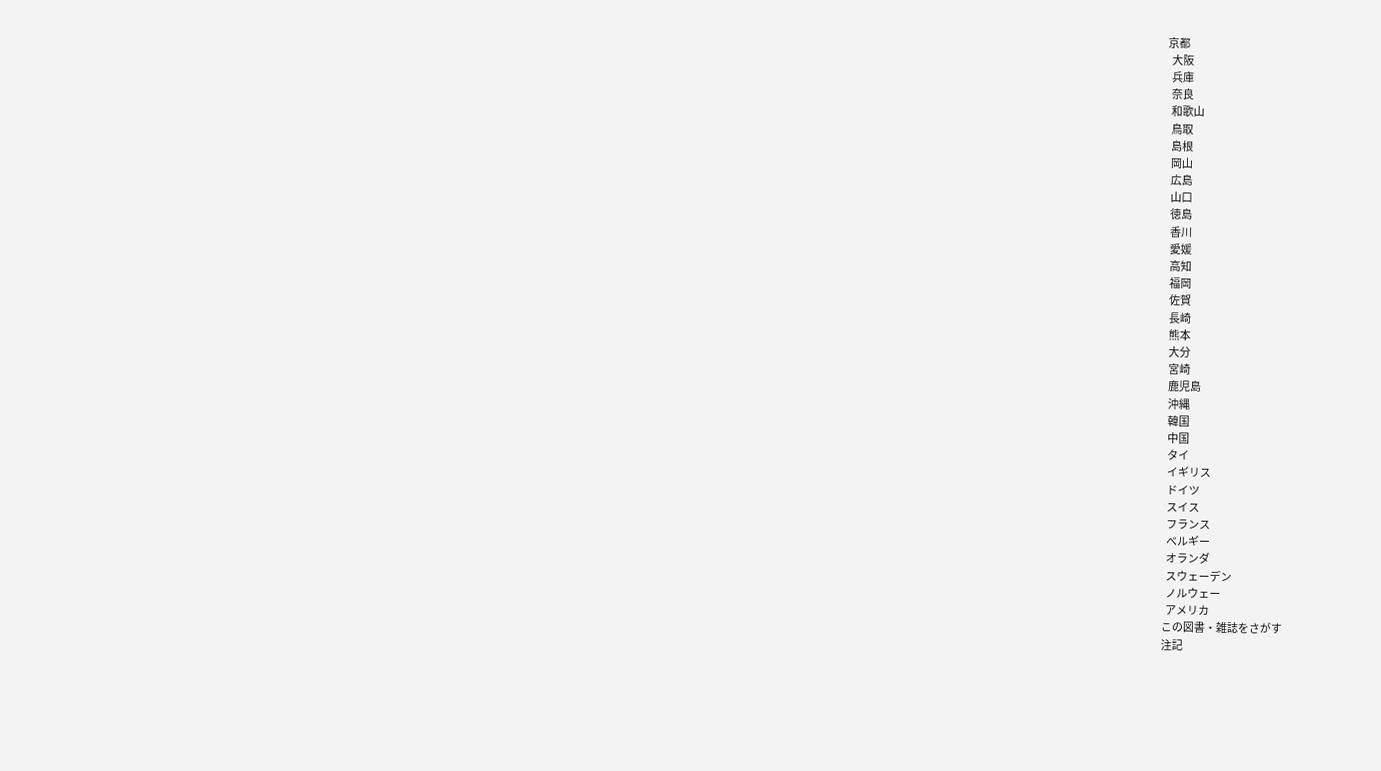京都
  大阪
  兵庫
  奈良
  和歌山
  鳥取
  島根
  岡山
  広島
  山口
  徳島
  香川
  愛媛
  高知
  福岡
  佐賀
  長崎
  熊本
  大分
  宮崎
  鹿児島
  沖縄
  韓国
  中国
  タイ
  イギリス
  ドイツ
  スイス
  フランス
  ベルギー
  オランダ
  スウェーデン
  ノルウェー
  アメリカ
この図書・雑誌をさがす
注記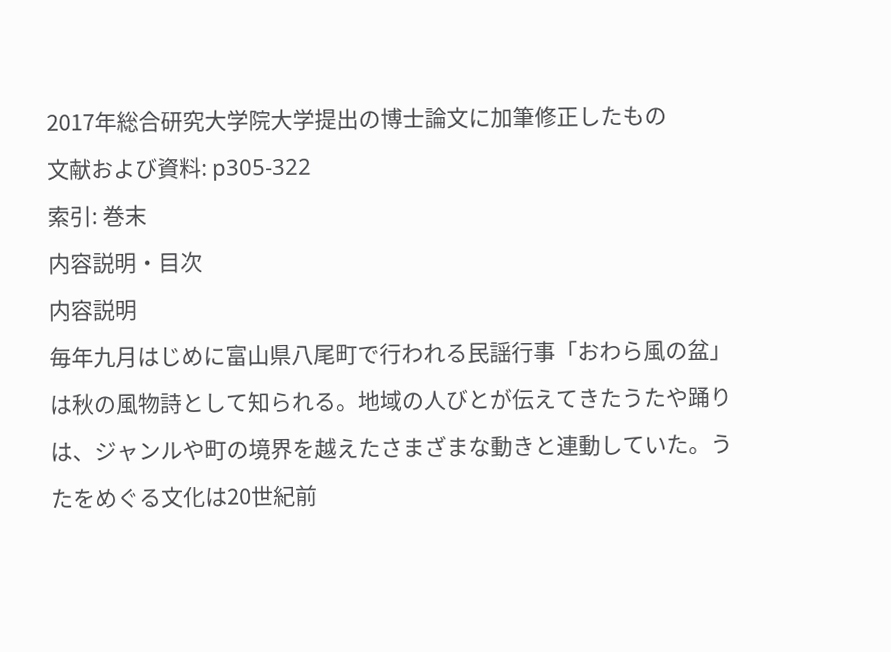2017年総合研究大学院大学提出の博士論文に加筆修正したもの
文献および資料: p305-322
索引: 巻末
内容説明・目次
内容説明
毎年九月はじめに富山県八尾町で行われる民謡行事「おわら風の盆」は秋の風物詩として知られる。地域の人びとが伝えてきたうたや踊りは、ジャンルや町の境界を越えたさまざまな動きと連動していた。うたをめぐる文化は20世紀前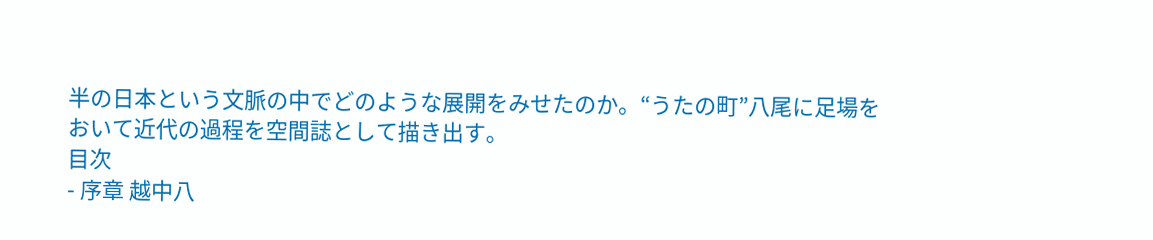半の日本という文脈の中でどのような展開をみせたのか。“うたの町”八尾に足場をおいて近代の過程を空間誌として描き出す。
目次
- 序章 越中八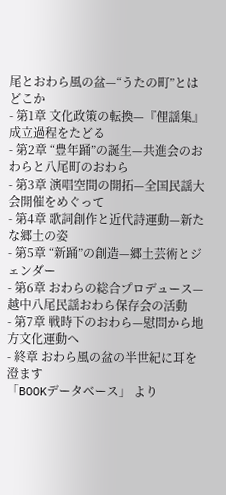尾とおわら風の盆—“うたの町”とはどこか
- 第1章 文化政策の転換—『俚謡集』成立過程をたどる
- 第2章 “豊年踊”の誕生—共進会のおわらと八尾町のおわら
- 第3章 演唱空間の開拓—全国民謡大会開催をめぐって
- 第4章 歌詞創作と近代詩運動—新たな郷土の姿
- 第5章 “新踊”の創造—郷土芸術とジェンダー
- 第6章 おわらの総合プロデュース—越中八尾民謡おわら保存会の活動
- 第7章 戦時下のおわら—慰問から地方文化運動へ
- 終章 おわら風の盆の半世紀に耳を澄ます
「BOOKデータベース」 より